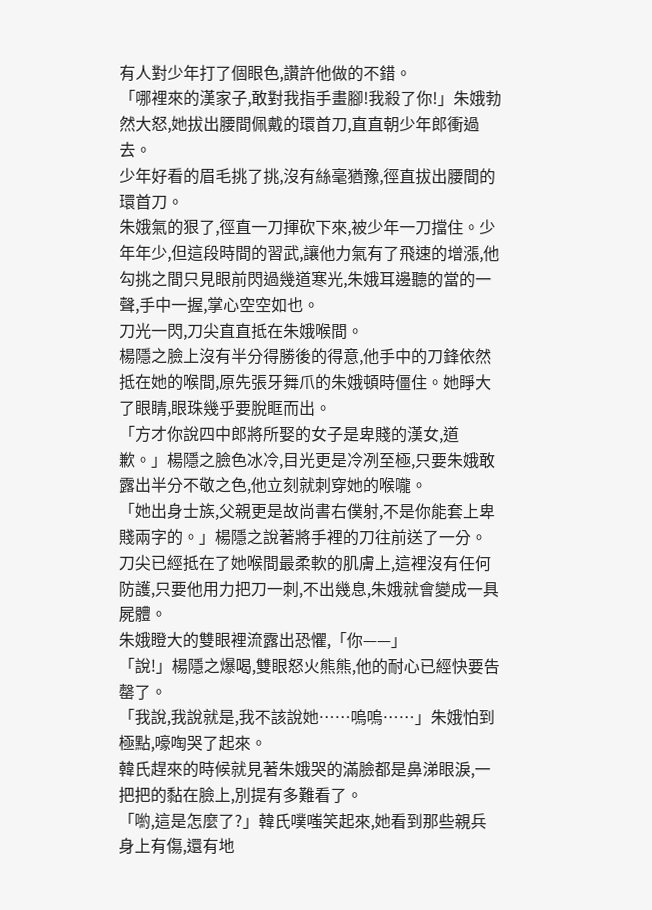有人對少年打了個眼色,讚許他做的不錯。
「哪裡來的漢家子,敢對我指手畫腳!我殺了你!」朱娥勃然大怒,她拔出腰間佩戴的環首刀,直直朝少年郎衝過去。
少年好看的眉毛挑了挑,沒有絲毫猶豫,徑直拔出腰間的環首刀。
朱娥氣的狠了,徑直一刀揮砍下來,被少年一刀擋住。少年年少,但這段時間的習武,讓他力氣有了飛速的增漲,他勾挑之間只見眼前閃過幾道寒光,朱娥耳邊聽的當的一聲,手中一握,掌心空空如也。
刀光一閃,刀尖直直抵在朱娥喉間。
楊隱之臉上沒有半分得勝後的得意,他手中的刀鋒依然抵在她的喉間,原先張牙舞爪的朱娥頓時僵住。她睜大了眼睛,眼珠幾乎要脫眶而出。
「方才你說四中郎將所娶的女子是卑賤的漢女,道歉。」楊隱之臉色冰冷,目光更是冷冽至極,只要朱娥敢露出半分不敬之色,他立刻就刺穿她的喉嚨。
「她出身士族,父親更是故尚書右僕射,不是你能套上卑賤兩字的。」楊隱之說著將手裡的刀往前送了一分。刀尖已經抵在了她喉間最柔軟的肌膚上,這裡沒有任何防護,只要他用力把刀一刺,不出幾息,朱娥就會變成一具屍體。
朱娥瞪大的雙眼裡流露出恐懼,「你——」
「說!」楊隱之爆喝,雙眼怒火熊熊,他的耐心已經快要告罄了。
「我說,我說就是,我不該說她……嗚嗚……」朱娥怕到極點,嚎啕哭了起來。
韓氏趕來的時候就見著朱娥哭的滿臉都是鼻涕眼淚,一把把的黏在臉上,別提有多難看了。
「喲,這是怎麼了?」韓氏噗嗤笑起來,她看到那些親兵身上有傷,還有地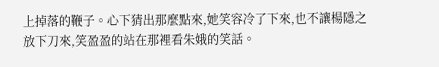上掉落的鞭子。心下猜出那麼點來,她笑容冷了下來,也不讓楊隱之放下刀來,笑盈盈的站在那裡看朱娥的笑話。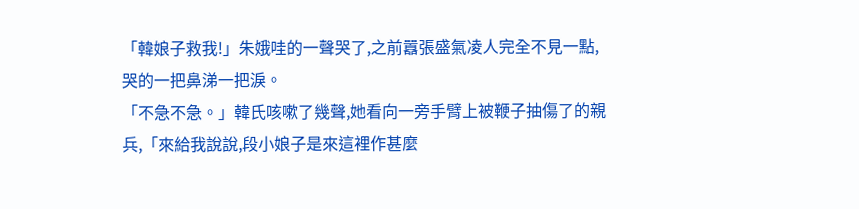「韓娘子救我!」朱娥哇的一聲哭了,之前囂張盛氣凌人完全不見一點,哭的一把鼻涕一把淚。
「不急不急。」韓氏咳嗽了幾聲,她看向一旁手臂上被鞭子抽傷了的親兵,「來給我說說,段小娘子是來這裡作甚麼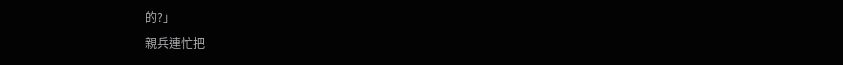的?」
親兵連忙把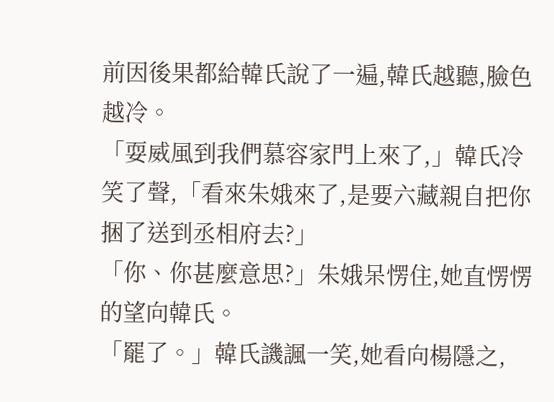前因後果都給韓氏說了一遍,韓氏越聽,臉色越冷。
「耍威風到我們慕容家門上來了,」韓氏冷笑了聲,「看來朱娥來了,是要六藏親自把你捆了送到丞相府去?」
「你、你甚麼意思?」朱娥呆愣住,她直愣愣的望向韓氏。
「罷了。」韓氏譏諷一笑,她看向楊隱之,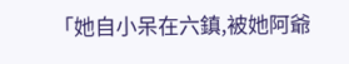「她自小呆在六鎮,被她阿爺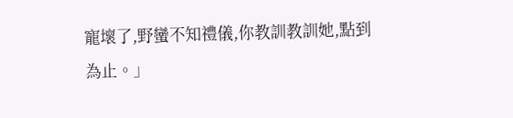寵壞了,野蠻不知禮儀,你教訓教訓她,點到為止。」